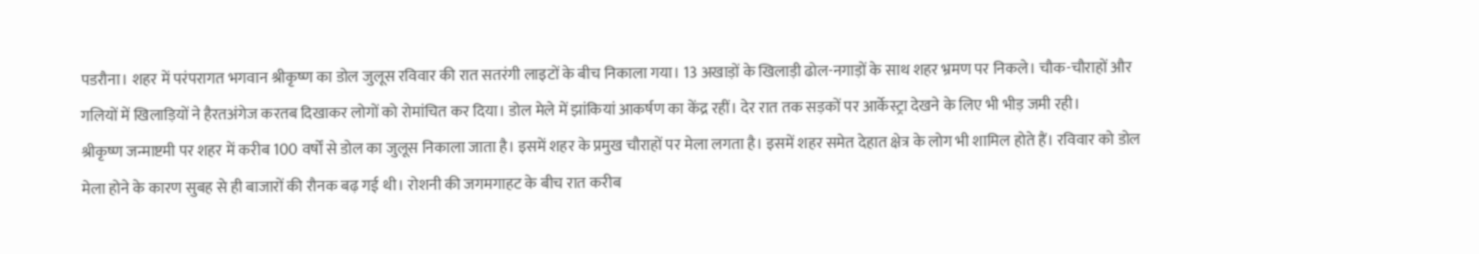पडरौना। शहर में परंपरागत भगवान श्रीकृष्ण का डोल जुलूस रविवार की रात सतरंगी लाइटों के बीच निकाला गया। 13 अखाड़ों के खिलाड़ी ढोल-नगाड़ों के साथ शहर भ्रमण पर निकले। चौक-चौराहों और गलियों में खिलाड़ियों ने हैरतअंगेज करतब दिखाकर लोगों को रोमांचित कर दिया। डोल मेले में झांकियां आकर्षण का केंद्र रहीं। देर रात तक सड़कों पर आर्केस्ट्रा देखने के लिए भी भीड़ जमी रही।
श्रीकृष्ण जन्माष्टमी पर शहर में करीब 100 वर्षों से डोल का जुलूस निकाला जाता है। इसमें शहर के प्रमुख चौराहों पर मेला लगता है। इसमें शहर समेत देहात क्षेत्र के लोग भी शामिल होते हैं। रविवार को डोल मेला होने के कारण सुबह से ही बाजारों की रौनक बढ़ गई थी। रोशनी की जगमगाहट के बीच रात करीब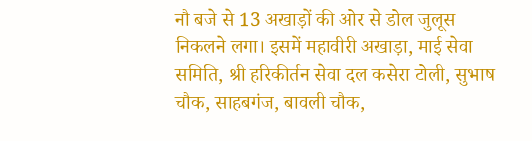नौ बजे से 13 अखाड़ों की ओर से डोल जुलूस निकलने लगा। इसमें महावीरी अखाड़ा, माई सेवा समिति, श्री हरिकीर्तन सेवा दल कसेरा टोली, सुभाष चौक, साहबगंज, बावली चौक,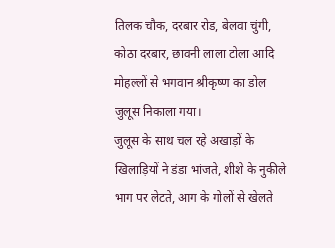तिलक चौक, दरबार रोड, बेलवा चुंगी, कोठा दरबार, छावनी लाला टोला आदि मोहल्लों से भगवान श्रीकृष्ण का डोल जुलूस निकाला गया।
जुलूस के साथ चल रहे अखाड़ों के खिलाड़ियों ने डंडा भांजते, शीशे के नुकीले भाग पर लेटते, आग के गोलों से खेलते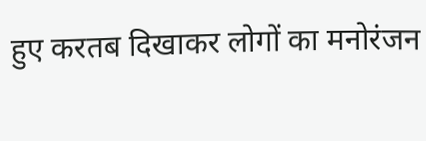हुए करतब दिखाकर लोगों का मनोरंजन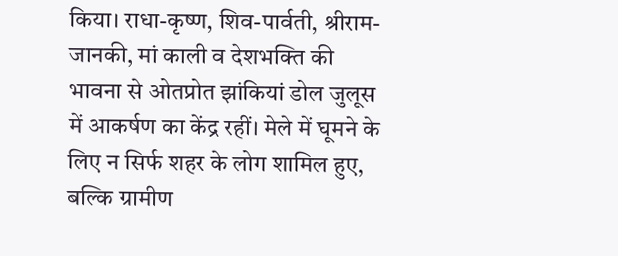किया। राधा-कृष्ण, शिव-पार्वती, श्रीराम-जानकी, मां काली व देशभक्ति की भावना से ओतप्रोत झांकियां डोल जुलूस में आकर्षण का केंद्र रहीं। मेले में घूमने के लिए न सिर्फ शहर के लोग शामिल हुए, बल्कि ग्रामीण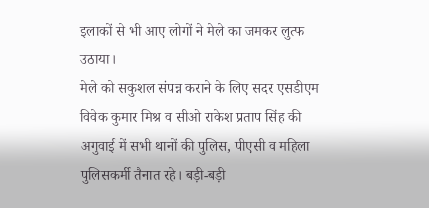इलाकों से भी आए लोगों ने मेले का जमकर लुत्फ उठाया।
मेले को सकुशल संपन्न कराने के लिए सदर एसडीएम विवेक कुमार मिश्र व सीओ राकेश प्रताप सिंह की अगुवाई में सभी थानों की पुलिस, पीएसी व महिला पुलिसकर्मी तैनात रहे। बड़ी-बड़ी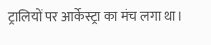ट्रालियों पर आर्केस्ट्रा का मंच लगा था।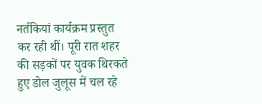नर्तकियां कार्यक्रम प्रस्तुत कर रही थीं। पूरी रात शहर की सड़कों पर युवक थिरकते हुए डोल जुलूस में चल रहे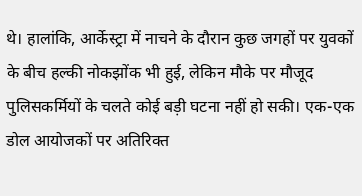थे। हालांकि, आर्केस्ट्रा में नाचने के दौरान कुछ जगहों पर युवकों के बीच हल्की नोकझोंक भी हुई, लेकिन मौके पर मौजूद पुलिसकर्मियों के चलते कोई बड़ी घटना नहीं हो सकी। एक-एक डोल आयोजकों पर अतिरिक्त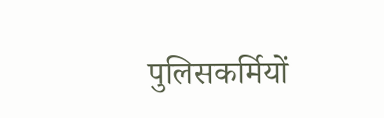पुलिसकर्मियों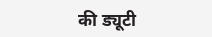की ड्यूटी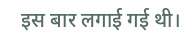इस बार लगाई गई थी।